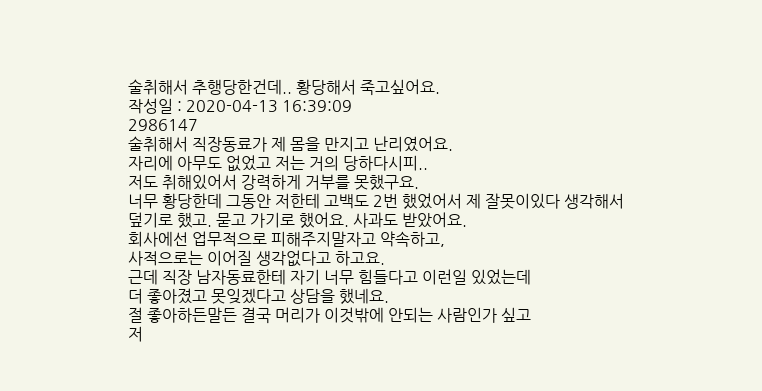술취해서 추행당한건데.. 황당해서 죽고싶어요.
작성일 : 2020-04-13 16:39:09
2986147
술취해서 직장동료가 제 몸을 만지고 난리였어요.
자리에 아무도 없었고 저는 거의 당하다시피..
저도 취해있어서 강력하게 거부를 못했구요.
너무 황당한데 그동안 저한테 고백도 2번 했었어서 제 잘못이있다 생각해서
덮기로 했고. 묻고 가기로 했어요. 사과도 받았어요.
회사에선 업무적으로 피해주지말자고 약속하고,
사적으로는 이어질 생각없다고 하고요.
근데 직장 남자동료한테 자기 너무 힘들다고 이런일 있었는데
더 좋아졌고 못잊겠다고 상담을 했네요.
절 좋아하든말든 결국 머리가 이것밖에 안되는 사람인가 싶고
저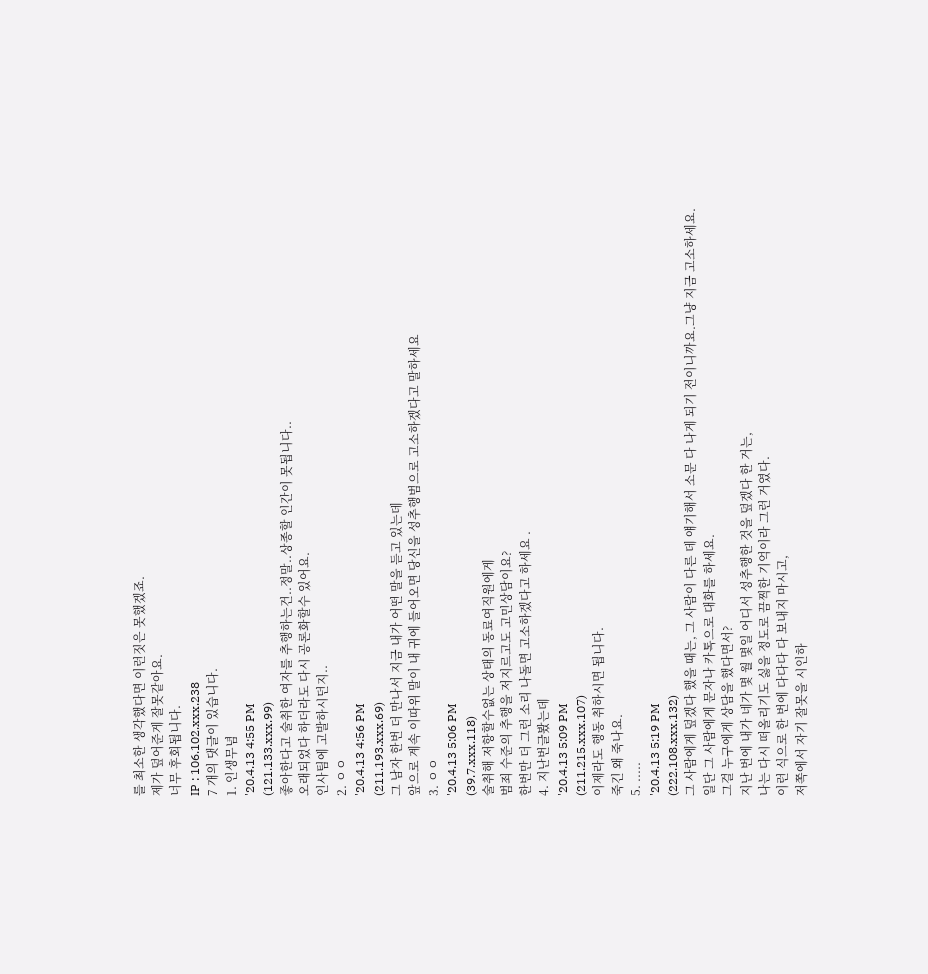를 최소한 생각했다면 이런짓은 못했겠죠.
제가 덮어준게 잘못같아요.
너무 후회됩니다.
IP : 106.102.xxx.238
7 개의 댓글이 있습니다.
1. 인생무념
'20.4.13 4:55 PM
(121.133.xxx.99)
좋아한다고 술취한 여자를 추행하는건..정말..상종할 인간이 못됩니다..
오래되었다 하더라도 다시 공론화할수 있어요.
인사팀에 고발하시던지..
2. ㅇㅇ
'20.4.13 4:56 PM
(211.193.xxx.69)
그 남자 한번 더 만나서 지금 내가 어떤 말을 듣고 있는데
앞으로 계속 이따위 말이 내 귀에 들어오면 당신을 성추행범으로 고소하겠다고 말하세요
3. ㅇㅇ
'20.4.13 5:06 PM
(39.7.xxx.118)
술취해 저항할수없는 상태의 동료여직원에게
범죄 수준의 추행을 저지르고도 고민상담이요?
한번만 더 그런 소리 나돌면 고소하겠다고 하세요 .
4. 지난번글봤는데
'20.4.13 5:09 PM
(211.215.xxx.107)
이제라도 행동 취하시면 됩니다.
죽긴 왜 죽나요.
5. .....
'20.4.13 5:19 PM
(222.108.xxx.132)
그 사람에게 덮겠다 했을 때는, 그 사람이 다른 데 얘기해서 소문 다 나게 되기 전이니까요.그냥 지금 고소하세요.
일단 그 사람에게 문자나 카톡으로 대화를 하세요.
그걸 누구에게 상담을 했다면서?
지난 번에 내가 네가 몇 월 몇일 어디서 성추행한 것을 덮겠다 한 거는,
나는 다시 떠올리기도 싫을 정도로 끔찍한 기억이라 그런 거였다.
이런 식으로 한 번에 다다다 다 보내지 마시고,
저쪽에서 자기 잘못을 시인하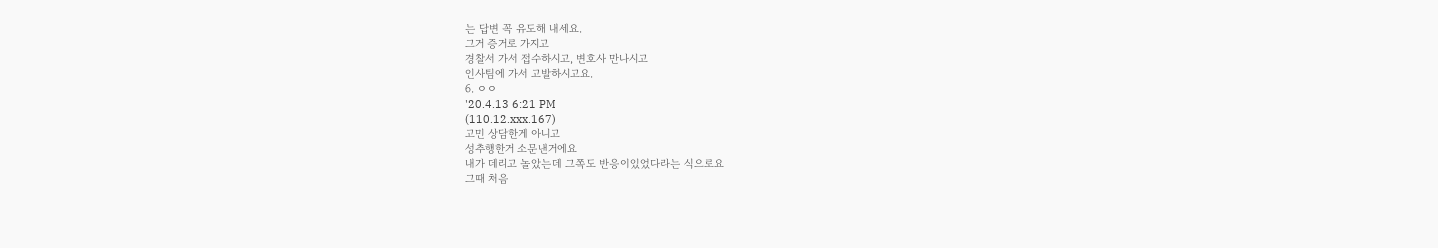는 답변 꼭 유도해 내세요.
그거 증거로 가지고
경찰서 가서 접수하시고, 변호사 만나시고
인사팀에 가서 고발하시고요.
6. ㅇㅇ
'20.4.13 6:21 PM
(110.12.xxx.167)
고민 상담한게 아니고
성추행한거 소문낸거에요
내가 데리고 놀았는데 그쪽도 반응이있었다라는 식으로요
그때 처음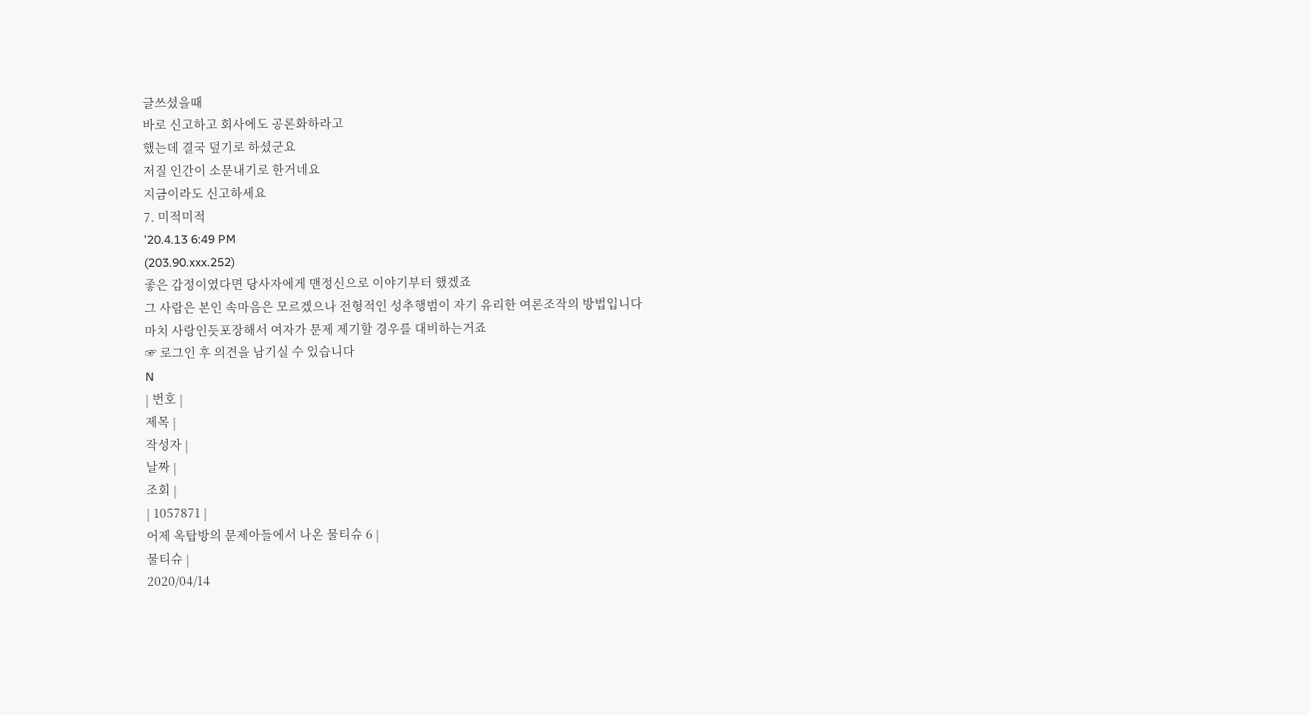글쓰셨을때
바로 신고하고 회사에도 공론화하라고
했는데 결국 덮기로 하셨군요
저질 인간이 소문내기로 한거네요
지금이라도 신고하세요
7. 미적미적
'20.4.13 6:49 PM
(203.90.xxx.252)
좋은 감정이였다면 당사자에게 맨정신으로 이야기부터 했겠죠
그 사람은 본인 속마음은 모르겠으나 전형적인 성추행범이 자기 유리한 여론조작의 방법입니다
마치 사랑인듯포장해서 여자가 문제 제기할 경우를 대비하는거죠
☞ 로그인 후 의견을 남기실 수 있습니다
N
| 번호 |
제목 |
작성자 |
날짜 |
조회 |
| 1057871 |
어제 옥탑방의 문제아들에서 나온 물티슈 6 |
물티슈 |
2020/04/14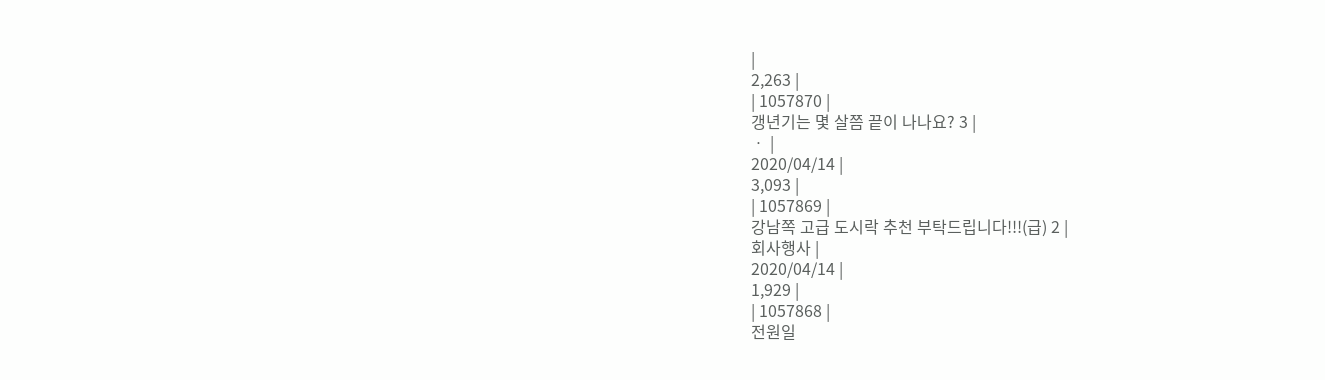|
2,263 |
| 1057870 |
갱년기는 몇 살쯤 끝이 나나요? 3 |
ㆍ |
2020/04/14 |
3,093 |
| 1057869 |
강남쪽 고급 도시락 추천 부탁드립니다!!!(급) 2 |
회사행사 |
2020/04/14 |
1,929 |
| 1057868 |
전원일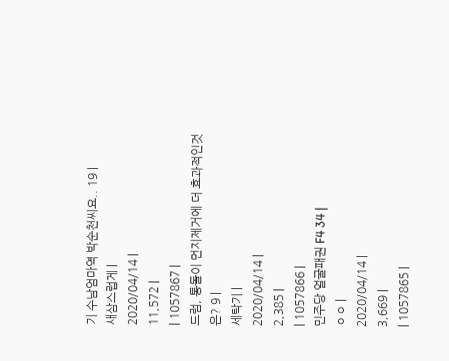기 수남엄마역 박순천씨요.. 19 |
새삼스럽게 |
2020/04/14 |
11,572 |
| 1057867 |
드럼, 통돌이 먼지제거에 더 효과적인것은? 9 |
세탁기 |
2020/04/14 |
2,385 |
| 1057866 |
민주당 얼굴패권 F4 34 |
ㅇㅇ |
2020/04/14 |
3,669 |
| 1057865 |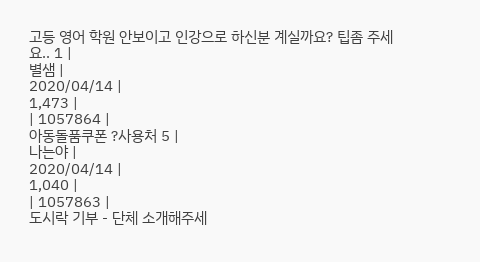고등 영어 학원 안보이고 인강으로 하신분 계실까요? 팁좀 주세요.. 1 |
별샘 |
2020/04/14 |
1,473 |
| 1057864 |
아동돌품쿠폰 ?사용처 5 |
나는야 |
2020/04/14 |
1,040 |
| 1057863 |
도시락 기부 - 단체 소개해주세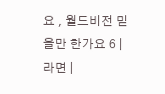요 , 월드비전 믿을만 한가요 6 |
라면 |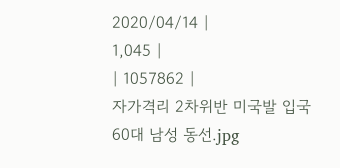2020/04/14 |
1,045 |
| 1057862 |
자가격리 2차위반 미국발 입국 60대 남성 동선.jpg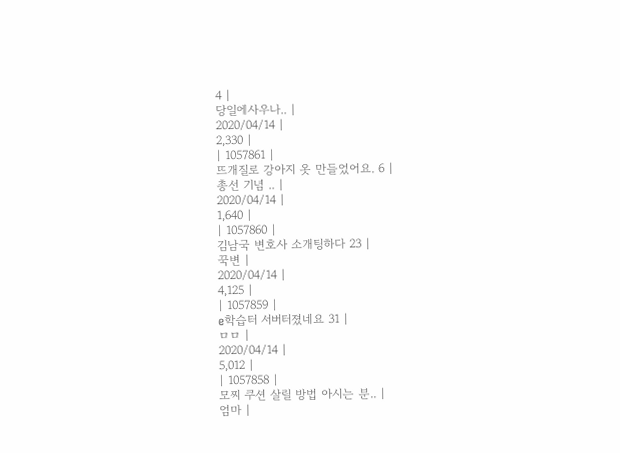4 |
당일에사우나.. |
2020/04/14 |
2,330 |
| 1057861 |
뜨개질로 강아지 옷 만들었어요. 6 |
총선 기념 .. |
2020/04/14 |
1,640 |
| 1057860 |
김남국 변호사 소개팅하다 23 |
꾹변 |
2020/04/14 |
4,125 |
| 1057859 |
e학습터 서버터졌네요 31 |
ㅁㅁ |
2020/04/14 |
5,012 |
| 1057858 |
모찌 쿠션 살릴 방법 아시는 분.. |
엄마 |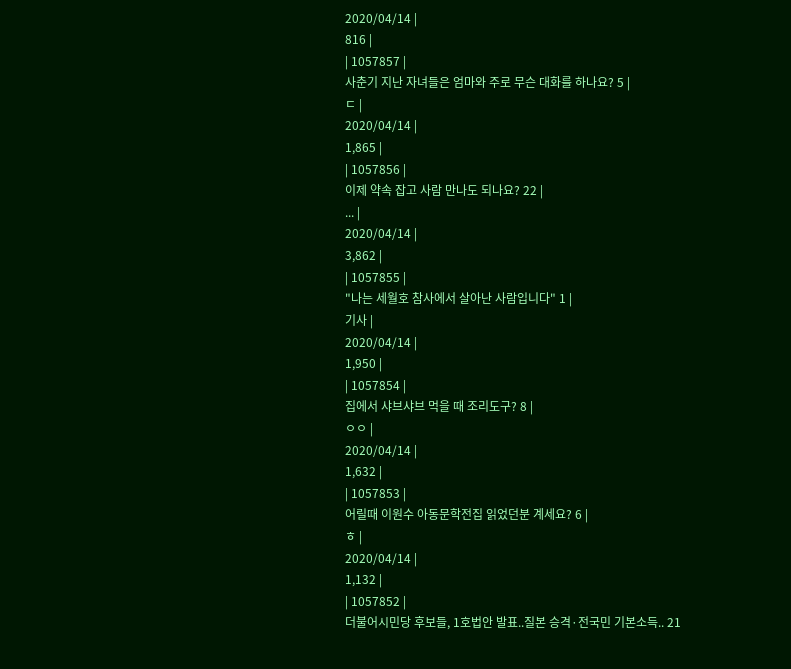2020/04/14 |
816 |
| 1057857 |
사춘기 지난 자녀들은 엄마와 주로 무슨 대화를 하나요? 5 |
ㄷ |
2020/04/14 |
1,865 |
| 1057856 |
이제 약속 잡고 사람 만나도 되나요? 22 |
... |
2020/04/14 |
3,862 |
| 1057855 |
"나는 세월호 참사에서 살아난 사람입니다" 1 |
기사 |
2020/04/14 |
1,950 |
| 1057854 |
집에서 샤브샤브 먹을 때 조리도구? 8 |
ㅇㅇ |
2020/04/14 |
1,632 |
| 1057853 |
어릴때 이원수 아동문학전집 읽었던분 계세요? 6 |
ㅎ |
2020/04/14 |
1,132 |
| 1057852 |
더불어시민당 후보들, 1호법안 발표..질본 승격·전국민 기본소득.. 21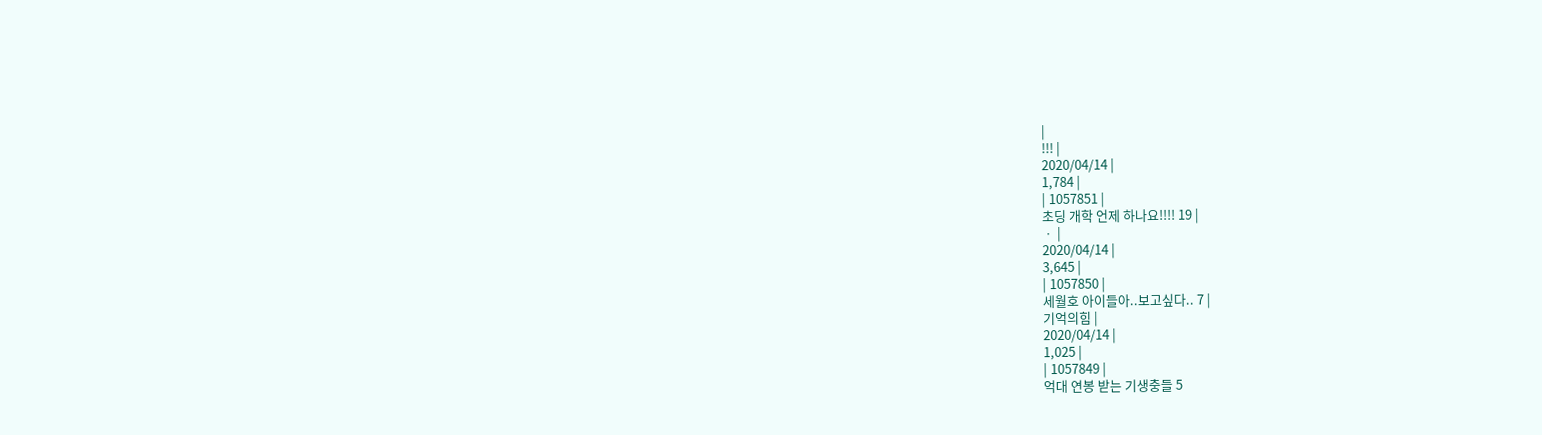|
!!! |
2020/04/14 |
1,784 |
| 1057851 |
초딩 개학 언제 하나요!!!! 19 |
ㆍ |
2020/04/14 |
3,645 |
| 1057850 |
세월호 아이들아..보고싶다.. 7 |
기억의힘 |
2020/04/14 |
1,025 |
| 1057849 |
억대 연봉 받는 기생충들 5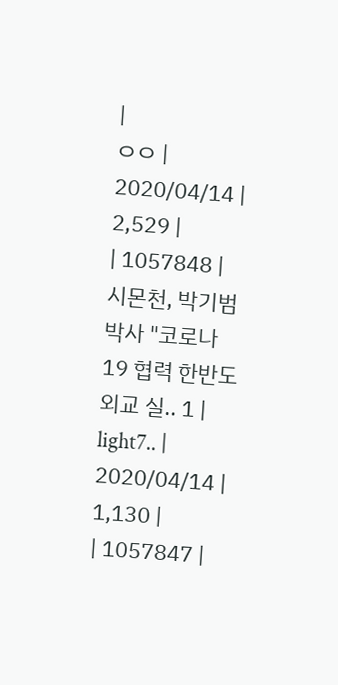|
ㅇㅇ |
2020/04/14 |
2,529 |
| 1057848 |
시몬천, 박기범 박사 "코로나19 협력 한반도 외교 실.. 1 |
light7.. |
2020/04/14 |
1,130 |
| 1057847 |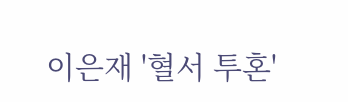이은재 '혈서 투혼'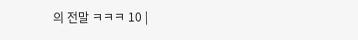의 전말 ㅋㅋㅋ 10 |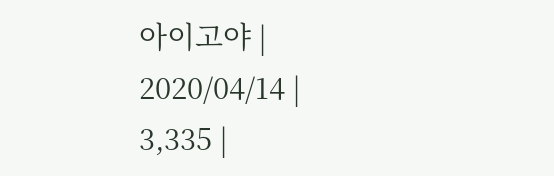아이고야 |
2020/04/14 |
3,335 |